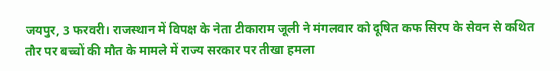जयपुर, 3 फरवरी। राजस्थान में विपक्ष के नेता टीकाराम जूली ने मंगलवार को दूषित कफ सिरप के सेवन से कथित तौर पर बच्चों की मौत के मामले में राज्य सरकार पर तीखा हमला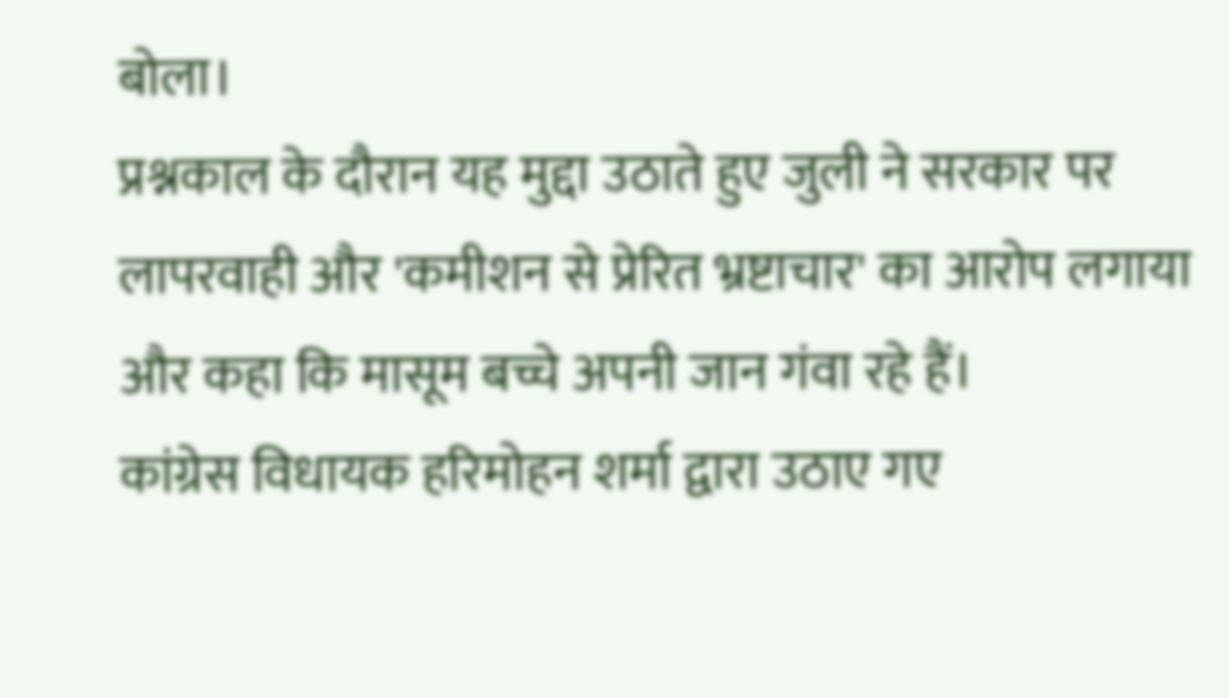बोला।
प्रश्नकाल के दौरान यह मुद्दा उठाते हुए जुली ने सरकार पर लापरवाही और 'कमीशन से प्रेरित भ्रष्टाचार' का आरोप लगाया और कहा कि मासूम बच्चे अपनी जान गंवा रहे हैं।
कांग्रेस विधायक हरिमोहन शर्मा द्वारा उठाए गए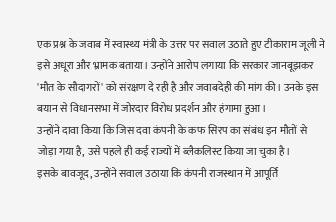एक प्रश्न के जवाब में स्वास्थ्य मंत्री के उत्तर पर सवाल उठाते हुए टीकाराम जूली ने इसे अधूरा और भ्रामक बताया। उन्होंने आरोप लगाया कि सरकार जानबूझकर 'मौत के सौदागरों' को संरक्षण दे रही है और जवाबदेही की मांग की। उनके इस बयान से विधानसभा में जोरदार विरोध प्रदर्शन और हंगामा हुआ।
उन्होंने दावा किया कि जिस दवा कंपनी के कफ सिरप का संबंध इन मौतों से जोड़ा गया है, उसे पहले ही कई राज्यों में ब्लैकलिस्ट किया जा चुका है।
इसके बावजूद, उन्होंने सवाल उठाया कि कंपनी राजस्थान में आपूर्ति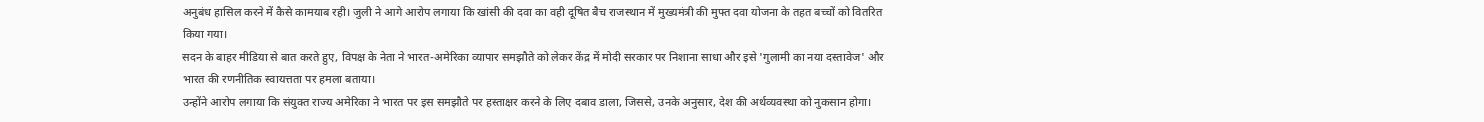अनुबंध हासिल करने में कैसे कामयाब रही। जुली ने आगे आरोप लगाया कि खांसी की दवा का वही दूषित बैच राजस्थान में मुख्यमंत्री की मुफ्त दवा योजना के तहत बच्चों को वितरित किया गया।
सदन के बाहर मीडिया से बात करते हुए, विपक्ष के नेता ने भारत-अमेरिका व्यापार समझौते को लेकर केंद्र में मोदी सरकार पर निशाना साधा और इसे 'गुलामी का नया दस्तावेज' और भारत की रणनीतिक स्वायत्तता पर हमला बताया।
उन्होंने आरोप लगाया कि संयुक्त राज्य अमेरिका ने भारत पर इस समझौते पर हस्ताक्षर करने के लिए दबाव डाला, जिससे, उनके अनुसार, देश की अर्थव्यवस्था को नुकसान होगा।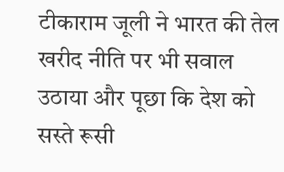टीकाराम जूली ने भारत की तेल खरीद नीति पर भी सवाल उठाया और पूछा कि देश को सस्ते रूसी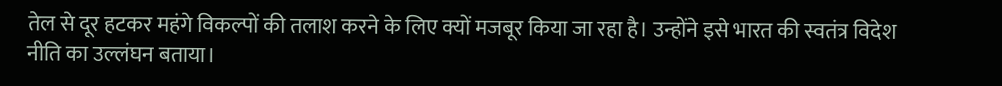तेल से दूर हटकर महंगे विकल्पों की तलाश करने के लिए क्यों मजबूर किया जा रहा है। उन्होंने इसे भारत की स्वतंत्र विदेश नीति का उल्लंघन बताया।